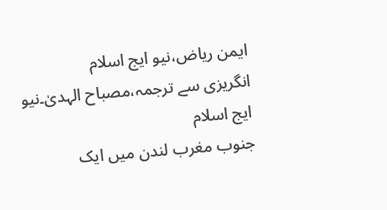ایمن ریاض،نیو ایج اسلام
انگریزی سے ترجمہ،مصباح الہدیٰ۔نیو
ایج اسلام
جنوب مغرب لندن میں ایک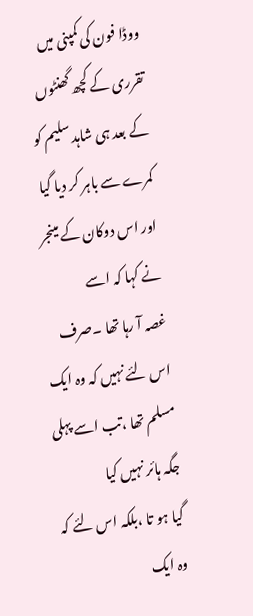ووڈا فون کی کمپنی میں تقرری کے کچھ گھنٹوں
کے بعد ہی شاہد سلیم کو کمرے سے باہر کر دیا گیا اور اس دوکان کے مینجر نے کہا کہ اسے
غصہ آ رہا تھا ۔صرف اس لئے نہیں کہ وہ ایک مسلم تھا ،تب اسے پہلی جگہ ہائر نہیں کیا
گیا ہو تا ،بلکہ اس لئے کہ وہ ایک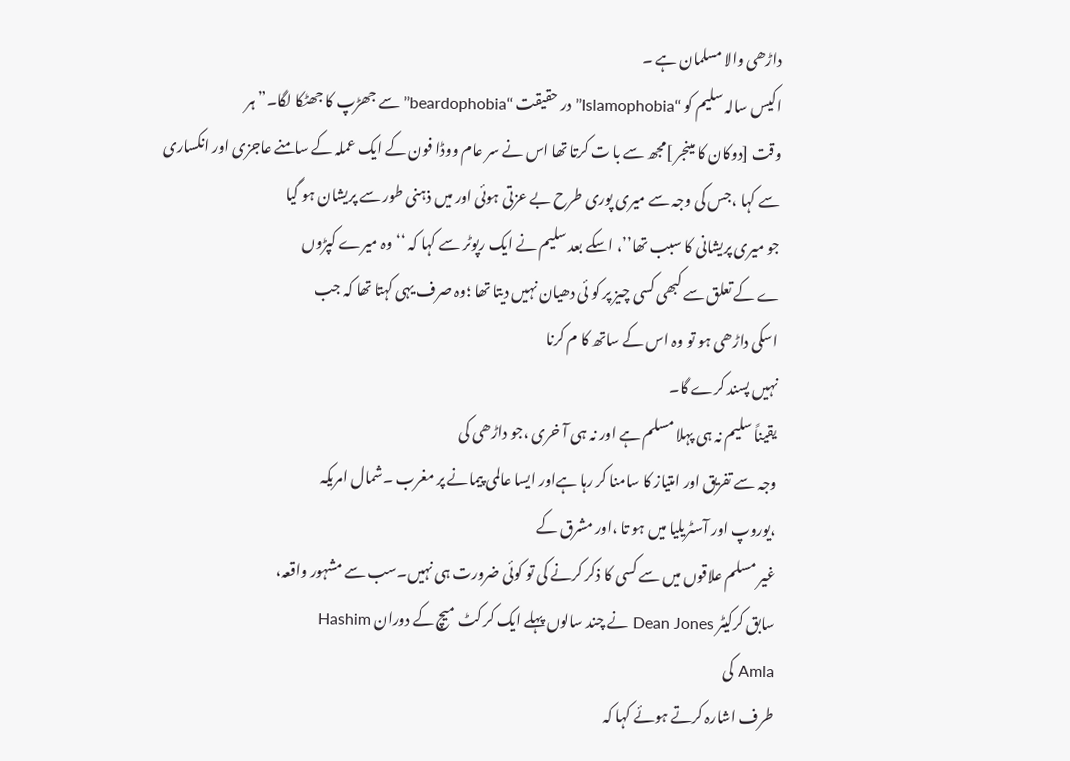داڑھی والا مسلمان ہے ۔
اکیس سالہ سلیم کو ‘‘Islamophobia’’در حقیقت ‘‘beardophobia’’ سے جھڑپ کا جھٹکا لگا۔”ہر
وقت [دوکان کا مینجر ]مجھ سے با ت کرتا تھا اس نے سر عام ووڈا فون کے ایک عملہ کے سامنے عاجزی اور انکساری
سے کہا ،جس کی وجہ سے میری پوری طرح بے عزتی ہوئی اور میں ذہنی طور سے پریشان ہو گیا
جو میری پریشانی کا سبب تھا’’، اسکے بعد سلیم نے ایک رپوٹر سے کہا کہ ‘‘وہ میرے کپڑوں
ے کے تعلق سے کبھی کسی چیز پر کو ئی دھیان نہیں دیتا تھا ؛وہ صرف یہی کہتا تھا کہ جب
اسکی داڑھی ہو تو وہ اس کے ساتھ کا م کرنا
نہیں پسند کرے گا۔
یقیناً سلیم نہ ہی پہلا مسلم ہے اور نہ ہی آ خری ،جو داڑھی کی
وجہ سے تفریق اور امتیاز کا سامنا کر رہا ہےاور ایسا عالمی پیمانے پر مغرب ۔شمال امریکہ
،یوروپ اور آسٹریلیا میں ہو تا ،اور مشرق کے
غیر مسلم علاقوں میں سے کسی کا ذکر کرنے کی تو کوئی ضرورت ہی نہیں۔سب سے مشہور واقعہ،
سابق کرکیٹر Dean Jones نے چند سالوں پہلے ایک کر کٹ میچ کے دوران Hashim
Amla کی
طرف اشارہ کرتے ہوئے کہا کہ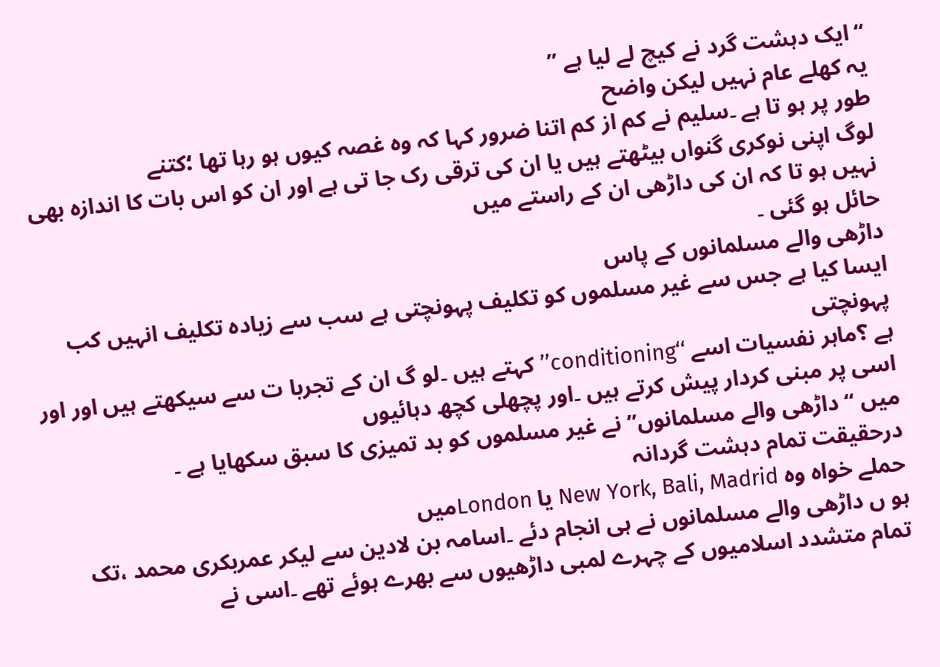‘‘ایک دہشت گرد نے کیچ لے لیا ہے ’’
یہ کھلے عام نہیں لیکن واضح
طور پر ہو تا ہے ۔سلیم نے کم از کم اتنا ضرور کہا کہ وہ غصہ کیوں ہو رہا تھا ؛کتنے
لوگ اپنی نوکری گنواں بیٹھتے ہیں یا ان کی ترقی رک جا تی ہے اور ان کو اس بات کا اندازہ بھی نہیں ہو تا کہ ان کی داڑھی ان کے راستے میں
حائل ہو گئی ۔
داڑھی والے مسلمانوں کے پاس
ایسا کیا ہے جس سے غیر مسلموں کو تکلیف پہونچتی ہے سب سے زیادہ تکلیف انہیں کب پہونچتی
ہے ؟ماہر نفسیات اسے ‘‘conditioning’’ کہتے ہیں ۔لو گ ان کے تجربا ت سے سیکھتے ہیں اور اور اسی پر مبنی کردار پیش کرتے ہیں ۔اور پچھلی کچھ دہائیوں
میں ‘‘داڑھی والے مسلمانوں’’ نے غیر مسلموں کو بد تمیزی کا سبق سکھایا ہے ۔
درحقیقت تمام دہشت گردانہ
حملے خواہ وہ New York, Bali, Madrid یا Londonمیں
ہو ں داڑھی والے مسلمانوں نے ہی انجام دئے ۔اسامہ بن لادین سے لیکر عمربکری محمد ،تک
تمام متشدد اسلامیوں کے چہرے لمبی داڑھیوں سے بھرے ہوئے تھے ۔اسی نے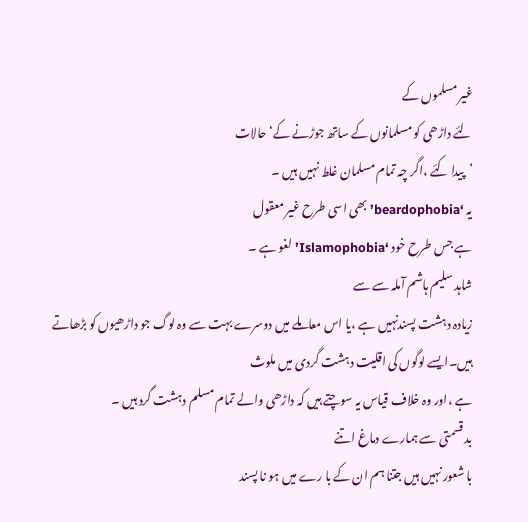غیر مسلموں کے
لئے داڑھی کو مسلمانوں کے ساتھ جوڑنے کے‘حالات
’پیدا کئے ،اگر چہ تمام مسلمان غلط نہیں ہیں ۔
یہ ‘beardophobia’بھی اسی طرح غیر معقول
ہے جس طرح خود ‘Islamophobia’لغو ہے ۔
شاہد سلیم ہاشم آملہ سے سے
زیادہ دہشت پسندنہیں ہے ،یا اس معاملے میں دوسرے بہت سے وہ لوگ جو داڑھیوں کو بڑھاتے
ہیں۔ایسے لوگوں کی اقلیت دہشت گردی میں ملوث
ہے ،اور وہ خلاف قیاس یہ سوچتے ہیں کہ داڑھی والے تمام مسلم دہشت گرد ہیں ۔
بد قسمتی سے ہمارے دماغ اتنے
با شعور نہیں ہیں جتنا ہم ان کے با رے میں ہو نا پسند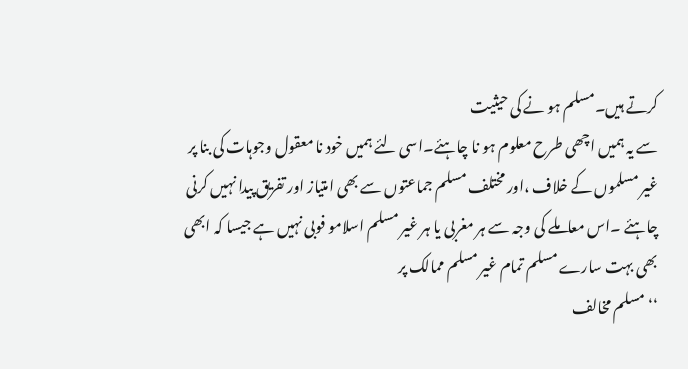کرتے ہیں۔مسلم ہو نے کی حیثیت
سے یہ ہمیں اچھی طرح معلوم ہو نا چاہئے۔اسی لئے ہمیں خود نا معقول وجوہات کی بنا پر
غیر مسلموں کے خلاف ،اور مختلف مسلم جماعتوں سے بھی امتیاز اور تفریق پیدا نہیں کرنی
چاہئے ۔اس معاملے کی وجہ سے ہر مغربی یا ہر غیر مسلم اسلامو فوبی نہیں ہے جیسا کہ ابھی
بھی بہت سارے مسلم تمام غیر مسلم ممالک پر
‘‘مسلم مخالف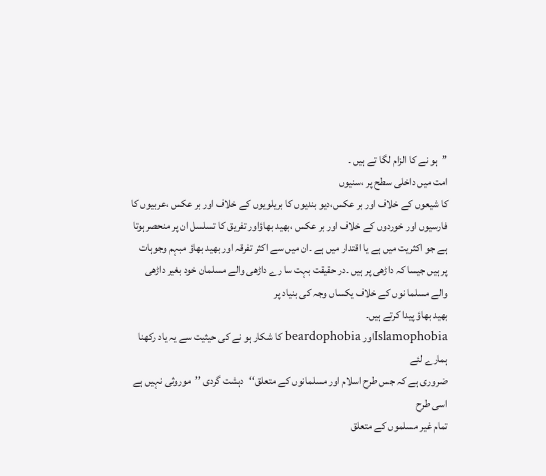’’ہو نے کا الزام لگا تے ہیں ۔
امت میں داخلی سطح پر ،سنیوں
کا شیعوں کے خلاف اور بر عکس،دیو بندیوں کا بریلویوں کے خلاف اور بر عکس ،عربیوں کا
فارسیوں اور خوردوں کے خلاف اور بر عکس ،بھید بھاؤاور تفریق کا تسلسل ان پر منحصرہوتا
ہے جو اکثریت میں ہے یا اقتدار میں ہے ۔ان میں سے اکثر تفرقہ اور بھید بھاؤ مبہم وجوہات
پر ہیں جیسا کہ داڑھی پر ہیں ۔در حقیقت بہت سا رے داڑھی والے مسلمان خود بغیر داڑھی
والے مسلما نوں کے خلاف یکساں وجہ کی بنیاد پر
بھید بھاؤ پیدا کرتے ہیں۔
Islamophobiaاور beardophobia کا شکار ہو نے کی حیثیت سے یہ یاد رکھنا ہمارے لئے
ضروری ہے کہ جس طرح اسلام اور مسلمانوں کے متعلق‘‘دہشت گردی ’’موروثی نہیں ہے اسی طرح
تمام غیر مسلموں کے متعلق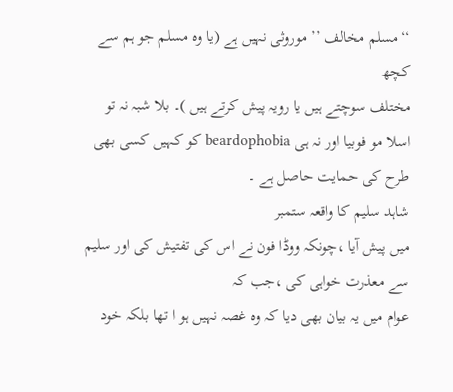‘‘مسلم مخالف ’’ موروثی نہیں ہے (یا وہ مسلم جو ہم سے کچھ
مختلف سوچتے ہیں یا رویہ پیش کرتے ہیں )۔ بلا شبہ نہ تو اسلا مو فوبیا اور نہ ہی beardophobia کو کہیں کسی بھی طرح کی حمایت حاصل ہے ۔
شاہد سلیم کا واقعہ ستمبر
میں پیش آیا ،چونکہ ووڈا فون نے اس کی تفتیش کی اور سلیم سے معذرت خواہی کی ،جب کہ
عوام میں یہ بیان بھی دیا کہ وہ غصہ نہیں ہو ا تھا بلکہ خود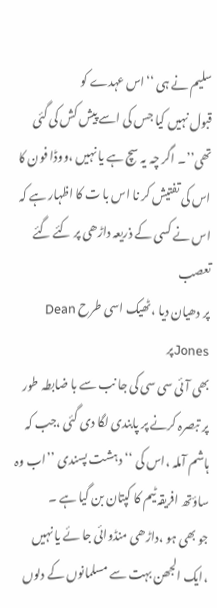سلیم نے ہی ‘‘اس عہدے کو
قبول نہیں کیا جس کی اسے پیش کش کی گئی تھی’’۔ اگر چہ یہ سچ ہے یا نہیں ،ووڈا فون کا
اس کی تفتیش کر نا اس با ت کا اظہار ہے کہ اس نے کسی کے ذریعہ داڑھی پر کئے گئے تعصب
پر دھیان دیا ،ٹھیک اسی طرح Dean Jonesپر
بھی آئی سی سی کی جا نب سے با ضابطہ طور پر تبصرہ کرنے پر پابندی لگا دی گئی ،جب کہ
ہاشم آملہ ،اس کی ‘‘دہشت پسندی ’’اب وہ ساؤتھ افریقہ ٹیم کا کپتان بن گیا ہے ۔
جو بھی ہو ،داڑھی منڈوائی جا ئے یا نہیں ،ایک الجھن بہت سے مسلمانوں کے دلوں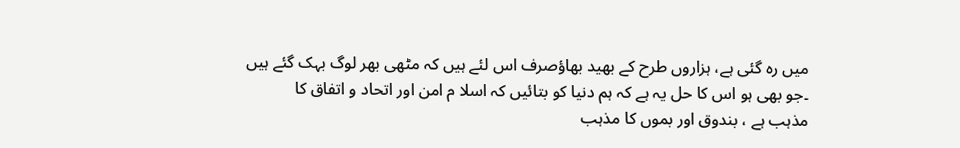میں رہ گئی ہے، ہزاروں طرح کے بھید بھاؤصرف اس لئے ہیں کہ مٹھی بھر لوگ بہک گئے ہیں
۔جو بھی ہو اس کا حل یہ ہے کہ ہم دنیا کو بتائیں کہ اسلا م امن اور اتحاد و اتفاق کا
مذہب ہے ، بندوق اور بموں کا مذہب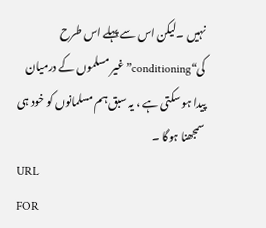نہیں ۔لیکن اس سے پہلے اس طرح کی“conditioning”غیر مسلموں کے درمیان
پیدا ہو سکتی ہے ، یہ سبق ہم مسلمانوں کو خود ہی سمجھنا ہوگا ۔
URL
FOR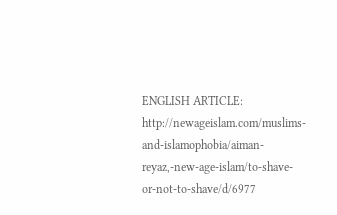ENGLISH ARTICLE: http://newageislam.com/muslims-and-islamophobia/aiman-reyaz,-new-age-islam/to-shave-or-not-to-shave/d/6977